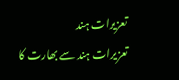تعزیرات ہند
تعزیرات ہند سے بھارت کا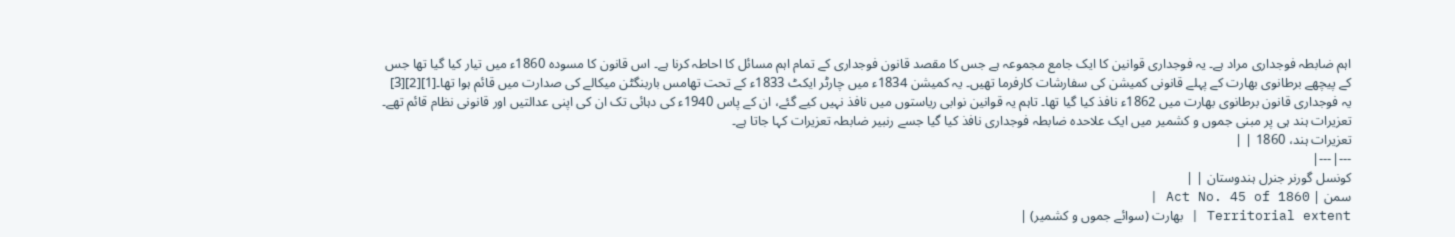اہم ضابطہ فوجداری مراد ہے۔ یہ فوجداری قوانین کا ایک جامع مجموعہ ہے جس کا مقصد قانون فوجداری کے تمام اہم مسائل کا احاطہ کرنا ہے۔ اس قانون کا مسودہ 1860ء میں تیار کیا گیا تھا جس کے پیچھے برطانوی بھارت کے پہلے قانونی کمیشن کی سفارشات کارفرما تھیں۔ یہ کمیشن 1834ء میں چارٹر ایکٹ 1833ء کے تحت تھامس باربنگٹن میکالے کی صدارت میں قائم ہوا تھا۔[1][2][3] یہ فوجداری قانون برطانوی بھارت میں 1862ء نافذ کیا گیا تھا۔ تاہم یہ قوانین نوابی ریاستوں میں نافذ نہیں کیے گئے، ان کے پاس 1940ء کی دہائی تک ان کی اپنی عدالتیں اور قانونی نظام قائم تھے۔ تعزیرات ہند ہی پر مبنی جموں و کشمیر میں ایک علاحدہ ضابطہ فوجداری نافذ کیا گیا جسے رنبیر ضابطہ تعزیرات کہا جاتا ہے۔
تعزیرات ہند، 1860 | |
---|---|
کونسل گورنر جنرل ہندوستان | |
سمن | Act No. 45 of 1860 |
Territorial extent | بھارت (سوائے جموں و کشمیر) |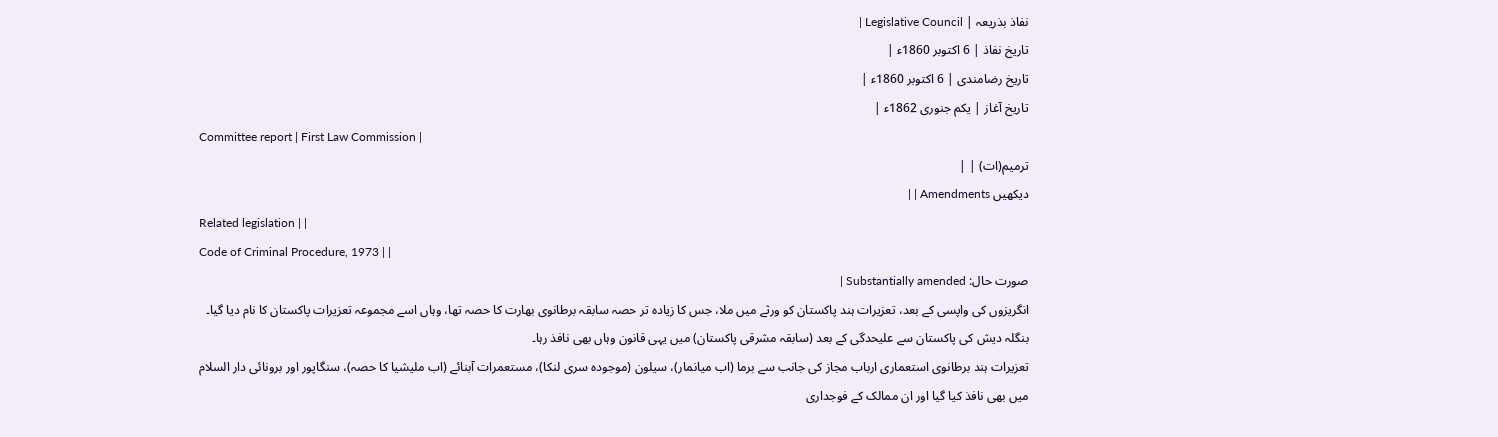نفاذ بذریعہ | Legislative Council |
تاریخ نفاذ | 6 اکتوبر 1860ء |
تاریخ رضامندی | 6 اکتوبر 1860ء |
تاریخ آغاز | یکم جنوری 1862ء |
Committee report | First Law Commission |
ترمیم(ات) | |
دیکھیں Amendments | |
Related legislation | |
Code of Criminal Procedure, 1973 | |
صورت حال: Substantially amended |
انگریزوں کی واپسی کے بعد، تعزیرات ہند پاکستان کو ورثے میں ملا، جس کا زیادہ تر حصہ سابقہ برطانوی بھارت کا حصہ تھا، وہاں اسے مجموعہ تعزیرات پاکستان کا نام دیا گیا۔ بنگلہ دیش کی پاکستان سے علیحدگی کے بعد (سابقہ مشرقی پاکستان) میں یہی قانون وہاں بھی نافذ رہا۔
تعزیرات ہند برطانوی استعماری ارباب مجاز کی جانب سے برما (اب میانمار)، سیلون (موجودہ سری لنکا)، مستعمرات آبنائے (اب ملیشیا کا حصہ)، سنگاپور اور برونائی دار السلام میں بھی نافذ کیا گیا اور ان ممالک کے فوجداری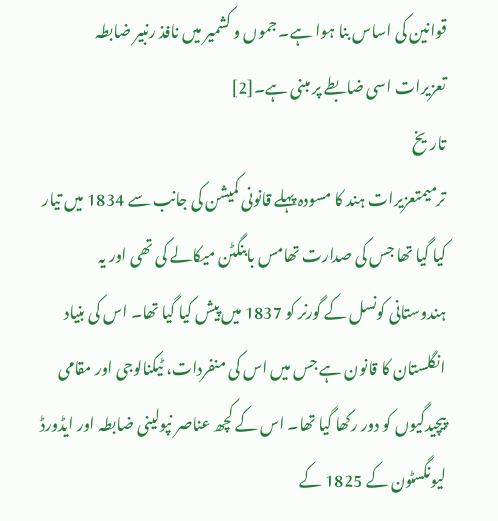قوانین کی اساس بنا ہوا ہے۔ جموں و کشمیر میں نافذ رنبیر ضابطہ تعزیرات اسی ضابطے پر مبنی ہے۔[2]
تاریخ
ترمیمتعزیرات ہند کا مسودہ پہلے قانونی کمیشن کی جانب سے 1834 میں تیار کیا گیا تھا جس کی صدارت تھامس بابنگٹن میکالے کی تھی اور یہ ہندوستانی کونسل کے گورنر کو 1837 میں پیش کیا گیا تھا۔ اس کی بنیاد انگلستان کا قانون ہے جس میں اس کی منفردات، ٹیکنالوجی اور مقامی پیچیدگیوں کو دور رکھا گیا تھا۔ اس کے کچھ عناصر نپولینی ضابطہ اور ایڈورڈ لیونگسٹون کے 1825 کے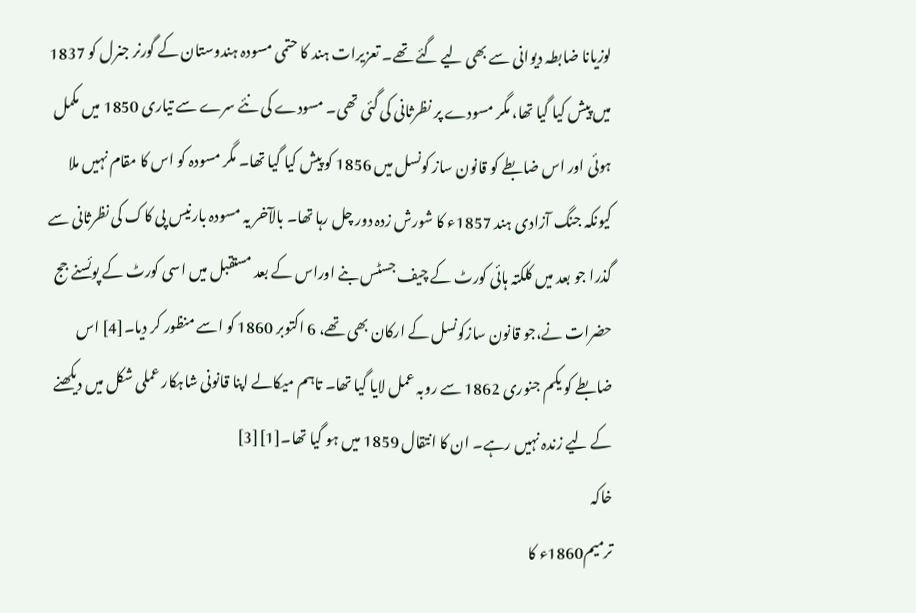لوزیانا ضابطہ دیوانی سے بھی لیے گئے تھے۔ تعزیرات ہند کا حتمی مسودہ ہندوستان کے گورنر جنرل کو 1837 میں پیش کیا گیا تھا، مگر مسودے پر نظرثانی کی گئی تھی۔ مسودے کی نئے سرے سے تیاری 1850 میں مکمل ہوئی اور اس ضابطے کو قانون ساز کونسل میں 1856 کو پیش کیا گیا تھا۔ مگر مسودہ کو اس کا مقام نہیں ملا کیونکہ جنگ آزادی ہند 1857ء کا شورش زدہ دور چل رہا تھا۔ بالآخر یہ مسودہ بارنیس پی کاک کی نظرثانی سے گذرا جو بعد میں کلکتہ ہائی کورٹ کے چیف جسٹس بنے اوراس کے بعد مستقبل میں اسی کورٹ کے پوئسنے جج حضرات نے،جو قانون سازکونسل کے ارکان بھی تھے، 6 اکتوبر 1860 کو اسے منظور کر دیا۔[4] اس ضابطے کو یکم جنوری 1862 سے روبہ عمل لایا گیا تھا۔ تاہم میکالے اپنا قانونی شاہکار عملی شکل میں دیکھنے کے لیے زندہ نہیں رہے۔ ان کا انتقال 1859 میں ہو گیا تھا۔[1][3]
خاکہ
ترمیم1860ء کا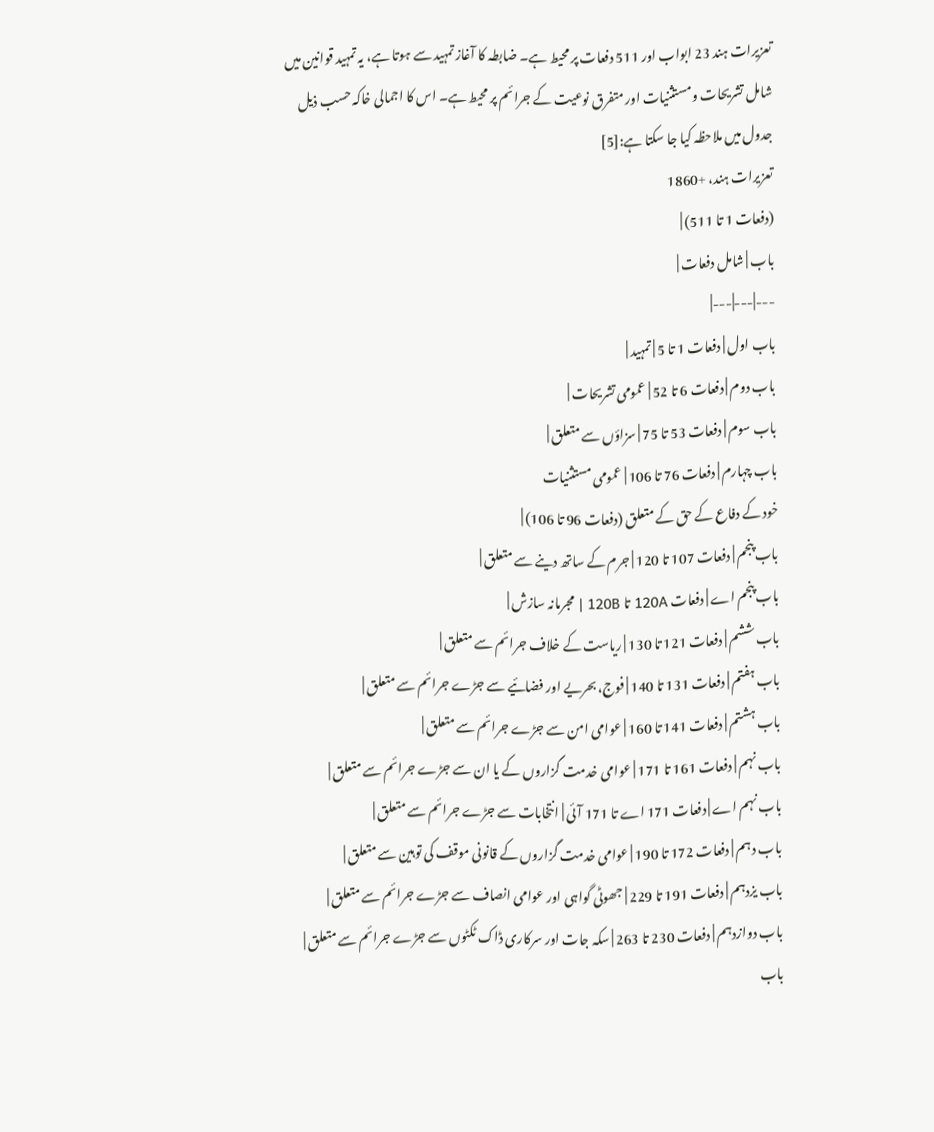تعزیرات ہند 23 ابواب اور 511 دفعات پر محیط ہے۔ ضابطہ کا آغاز تمہید سے ہوتا ہے، یہ تمہید قوانین میں شامل تشریحات ومستثنیات اور متفرق نوعیت کے جرائم پر محیط ہے۔ اس کا اجمالی خاکہ حسب ذیل جدول میں ملاحظہ کیا جا سکتا ہے:[5]
تعزیرات ہند، +1860
(دفعات 1 تا 511) |
باب | شامل دفعات |
---|---|---|
باب اول | دفعات 1 تا 5 | تمہید |
باب دوم | دفعات 6 تا 52 | عمومی تشریحات |
باب سوم | دفعات 53 تا 75 | سزاؤں سے متعلق |
باب چہارم | دفعات 76 تا 106 | عمومی مستثنیات
خود کے دفاع کے حق کے متعلق (دفعات 96 تا 106) |
باب پنجم | دفعات 107 تا 120 | جرم کے ساتھ دینے سے متعلق |
باب پنجم اے | دفعات 120A تا 120B | مجرمانہ سازش |
باب ششم | دفعات 121 تا 130 | ریاست کے خلاف جرائم سے متعلق |
باب ہفتم | دفعات 131 تا 140 | فوج، بحریے اور فضائیے سے جڑے جرائم سے متعلق |
باب ہشتم | دفعات 141 تا 160 | عوامی امن سے جڑے جرائم سے متعلق |
باب نہم | دفعات 161 تا 171 | عوامی خدمت گزاروں کے یا ان سے جڑے جرائم سے متعلق |
باب نہم اے | دفعات 171 اے تا 171 آئی | انتخابات سے جڑے جرائم سے متعلق |
باب دہم | دفعات 172 تا 190 | عوامی خدمت گزاروں کے قانونی موقف کی توہین سے متعلق |
باب یزدہم | دفعات 191 تا 229 | جھوٹی گواہی اور عوامی انصاف سے جڑے جرائم سے متعلق |
باب دوازدہم | دفعات 230 تا 263 | سکہ جات اور سرکاری ڈاک ٹکٹوں سے جڑے جرائم سے متعلق |
باب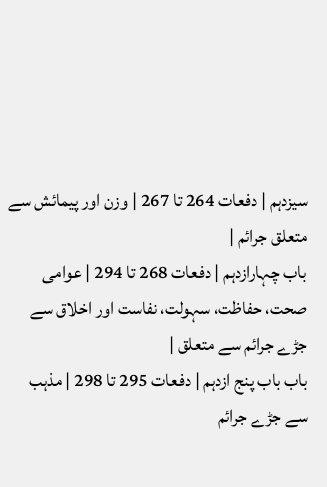سیزدہم | دفعات 264 تا 267 | وزن اور پیمائش سے متعلق جرائم |
باب چہارازدہم | دفعات 268 تا 294 | عوامی صحت، حفاظت، سہولت، نفاست اور اخلاق سے جڑے جرائم سے متعلق |
باب باب پنج ازدہم | دفعات 295 تا 298 | مذہب سے جڑے جرائم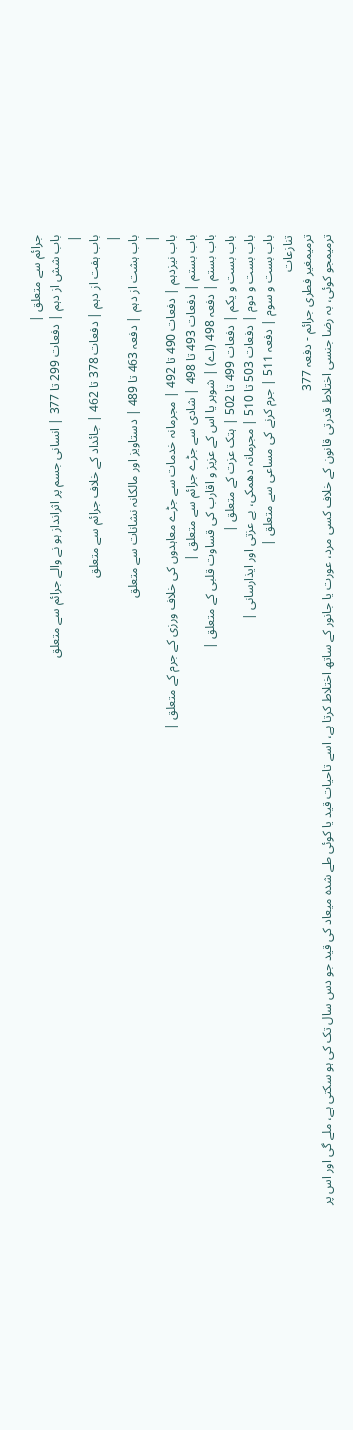جرائم سے متعلق |
باب شش از دہم | دفعات 299 تا 377 | انسانی جسم پر اثرانداز ہو نے والے جرائم سے متعلق
|
باب ہفت از دہم | دفعات 378 تا 462 | جائداد کے خلاف جرائم سے متعلق
|
باب ہشت از دہم | دفعہ 463 تا 489 | دستاویز اور مالکانہ نشانات سے متعلق
|
باب نیزدہم | دفعات 490 تا 492 | مجرمانہ خدمات سے جڑے معاہدوں کی خلاف ورزی کے جرم کے متعلق |
باب بستم | دفعات 493 تا 498 | شادی سے جڑے جرائم سے متعلق |
باب بستم | دفعہ 498 (اے) | شوہر یا اس کے عزیز و اقارب کی قساوت قلبی کے متعلق |
باب بست و یکم | دفعات 499 تا 502 | ہتک عزت کے متعلق |
باب بست و دوم | دفعات 503 تا 510 | مجرمانہ دھمکی، بے عزتی اور ایذارسانی |
باب بست و سوم | دفعہ 511 | جرم کرنے کی مساعی سے متعلق |
تنازعات
ترمیمغیر فطری جرائم - دفعہ 377
ترمیمجو کوئی، بہ رضا جنسی اختلاط قدرتی قانون کے خلاف کسی مرد، عورت یا جانور کے ساتھ اختلاط کرتا ہے، اسے تاحیات قید یا کوئی طے شدہ میعاد کی قید جو دس سال تک کی ہو سکتی ہے، ملے گی اور اس پر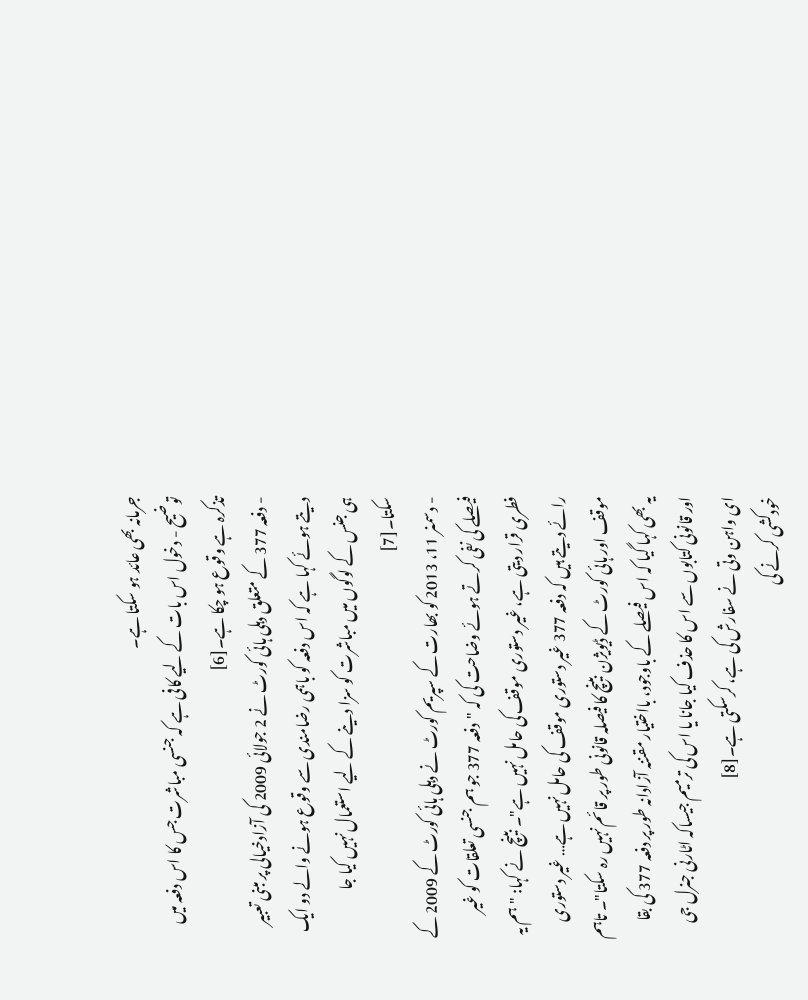جرمانہ بھی عائد ہو سکتا ہے۔
توضیح - دخول اس بات کے لیے کافی ہے کہ جنسی مباشرت جس کا اس دفعہ میں تذکرہ ہے وقوع ہو چکا ہے۔[6]
- دفعہ 377 کے متعلق دہلی ہائی کورٹ نے 2 جولائی 2009 کی آزادخیالی پر مبنی تعبیر دیتے ہوئے کہا ہے کہ اس دفعہ کو باہمی رضامندی سے وقوع ہونے والے دو ایک ہی جنس کے لوگوں میں مباشرت کو سزا دینے کے لیے استعمال نہیں کیا جا سکتا۔[7]
- دسمنر 11، 2013 کو بھارت کے سپریم کورٹ نے دہلی ہائی کورٹ کے 2009 کے فیصلے کی نفی کرتے ہوئے وضاحت کی کہ "دفعہ 377 جو ہم جنسی تعلقات کو غیر فطری قرار دیتی ہے، غیر دستوری موقف کی حامل نہیں ہے"۔ بینچ نے کہا: "ہم یہ رائے دیتے ہیں کہ دفعہ 377 غیر دستوری موقف کی حامل نہیں ہے… غیر دستوری موقف اور ہائی کورٹ کے ڈیویژن بینچ کا فیصلہ قانونی طور پر قائم نہیں رہ سکتا"۔ تاہم یہ بھی کہا گیا کہ اس فیصلے کے باوجود، بااختیار مقننہ آزادانہ طور پر دفعہ 377 کی بقا اور قانونی کتابوں سے اس کا حذف کیا جانا یا اس کی ترمیم جیساکہ اٹارنی جنرل جی ای واہن وتی نے سفارش کی ہے، کرسکتی ہے۔[8]
خودکشی کرنے کی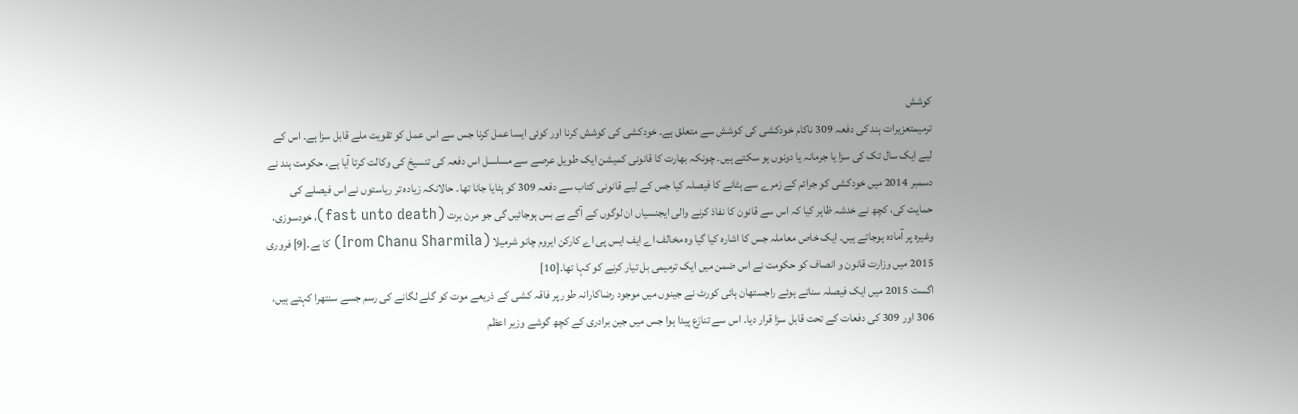کوشش
ترمیمتعزیرات ہند کی دفعہ 309 ناکام خودکشی کی کوشش سے متعلق ہے۔ خودکشی کی کوشش کرنا اور کوئی ایسا عمل کرنا جس سے اس عمل کو تقویت ملے قابل سزا ہے۔ اس کے لیے ایک سال تک کی سزا یا جرمانہ یا دونوں ہو سکتے ہیں۔ چونکہ بھارت کا قانونی کمیشن ایک طویل عرصے سے مسلسل اس دفعہ کی تنسیخ کی وکالت کرتا آیا ہے، حکومت ہند نے دسمبر 2014 میں خودکشی کو جرائم کے زمرے سے ہٹانے کا فیصلہ کیا جس کے لیے قانونی کتاب سے دفعہ 309 کو ہٹایا جانا تھا۔ حالانکہ زیادہ تر ریاستوں نے اس فیصلے کی حمایت کی، کچھ نے خدشہ ظاہر کیا کہ اس سے قانون کا نفاذ کرنے والی ایجنسیاں ان لوگوں کے آگے بے بس ہوجائیں گی جو مرن برت (fast unto death)، خودسوزی، وغیرہ پر آمادہ ہوجاتے ہیں۔ ایک خاص معاملہ جس کا اشارہ کیا گیا وہ مخالف اے ایف ایس پی اے کارکن ایروم چانو شرمیلا (Irom Chanu Sharmila) کا ہے۔[9] فروری 2015 میں وزارت قانون و انصاف کو حکومت نے اس ضمن میں ایک ترمیمی بل تیار کرنے کو کہا تھا۔[10]
اگست 2015 میں ایک فیصلہ سناتے ہوئے راجستھان ہائی کورٹ نے جینوں میں موجود رضاکارانہ طور پر فاقہ کشی کے ذریعے موت کو گلے لگانے کی رسم جسے سنتھرا کہتے ہیں، 306 اور 309 کی دفعات کے تحت قابل سزا قرار دیا۔ اس سے تنازع پیدا ہوا جس میں جین برادری کے کچھ گوشے وزیر اعظم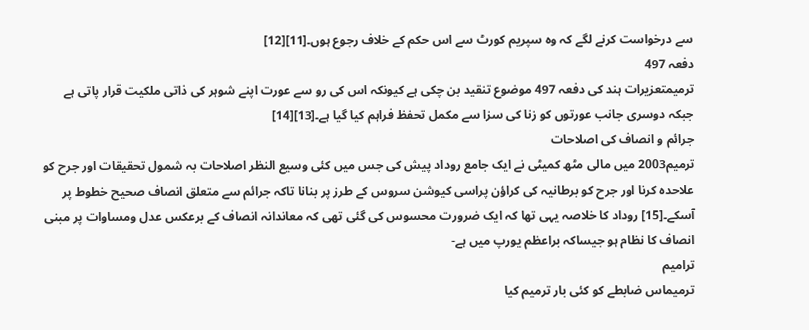سے درخواست کرنے لگے کہ وہ سپریم کورٹ سے اس حکم کے خلاف رجوع ہوں۔[11][12]
دفعہ 497
ترمیمتعزیرات ہند کی دفعہ 497 موضوع تنقید بن چکی ہے کیونکہ اس کی رو سے عورت اپنے شوہر کی ذاتی ملکیت قرار پاتی ہے جبکہ دوسری جانب عورتوں کو زنا کی سزا سے مکمل تحفظ فراہم کیا گیا ہے۔[13][14]
جرائم و انصاف کی اصلاحات
ترمیم2003 میں مالی مٹھ کمیٹی نے ایک جامع روداد پیش کی جس میں کئی وسیع النظر اصلاحات بہ شمول تحقیقات اور جرح کو علاحدہ کرنا اور جرح کو برطانیہ کی کراؤن پراسی کیوشن سروس کے طرز پر بنانا تاکہ جرائم سے متعلق انصاف صحیح خطوط پر آسکے۔[15] روداد کا خلاصہ یہی تھا کہ ایک ضرورت محسوس کی گئی تھی کہ معاندانہ انصاف کے برعکس عدل ومساوات پر مبنی انصاف کا نظام ہو جیساکہ براعظم یورپ میں ہے-
ترامیم
ترمیماس ضابطے کو کئی بار ترمیم کیا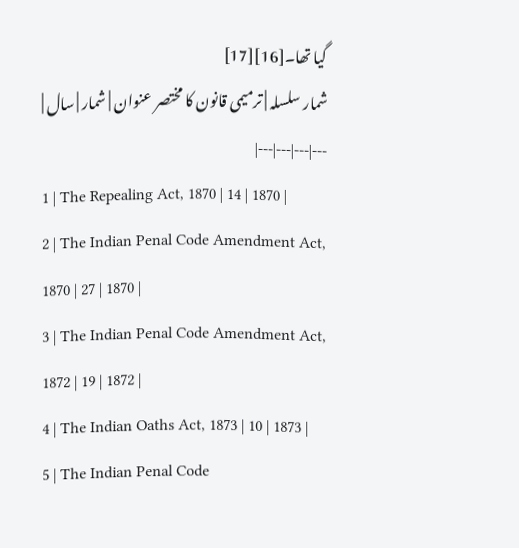گیا تھا۔[16][17]
شمار سلسلہ | ترمیمی قانون کا مختصر عنوان | شمار | سال |
---|---|---|---|
1 | The Repealing Act, 1870 | 14 | 1870 |
2 | The Indian Penal Code Amendment Act, 1870 | 27 | 1870 |
3 | The Indian Penal Code Amendment Act, 1872 | 19 | 1872 |
4 | The Indian Oaths Act, 1873 | 10 | 1873 |
5 | The Indian Penal Code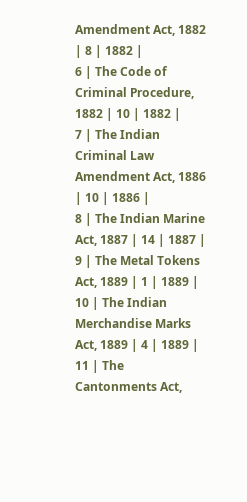Amendment Act, 1882 | 8 | 1882 |
6 | The Code of Criminal Procedure, 1882 | 10 | 1882 |
7 | The Indian Criminal Law Amendment Act, 1886 | 10 | 1886 |
8 | The Indian Marine Act, 1887 | 14 | 1887 |
9 | The Metal Tokens Act, 1889 | 1 | 1889 |
10 | The Indian Merchandise Marks Act, 1889 | 4 | 1889 |
11 | The Cantonments Act,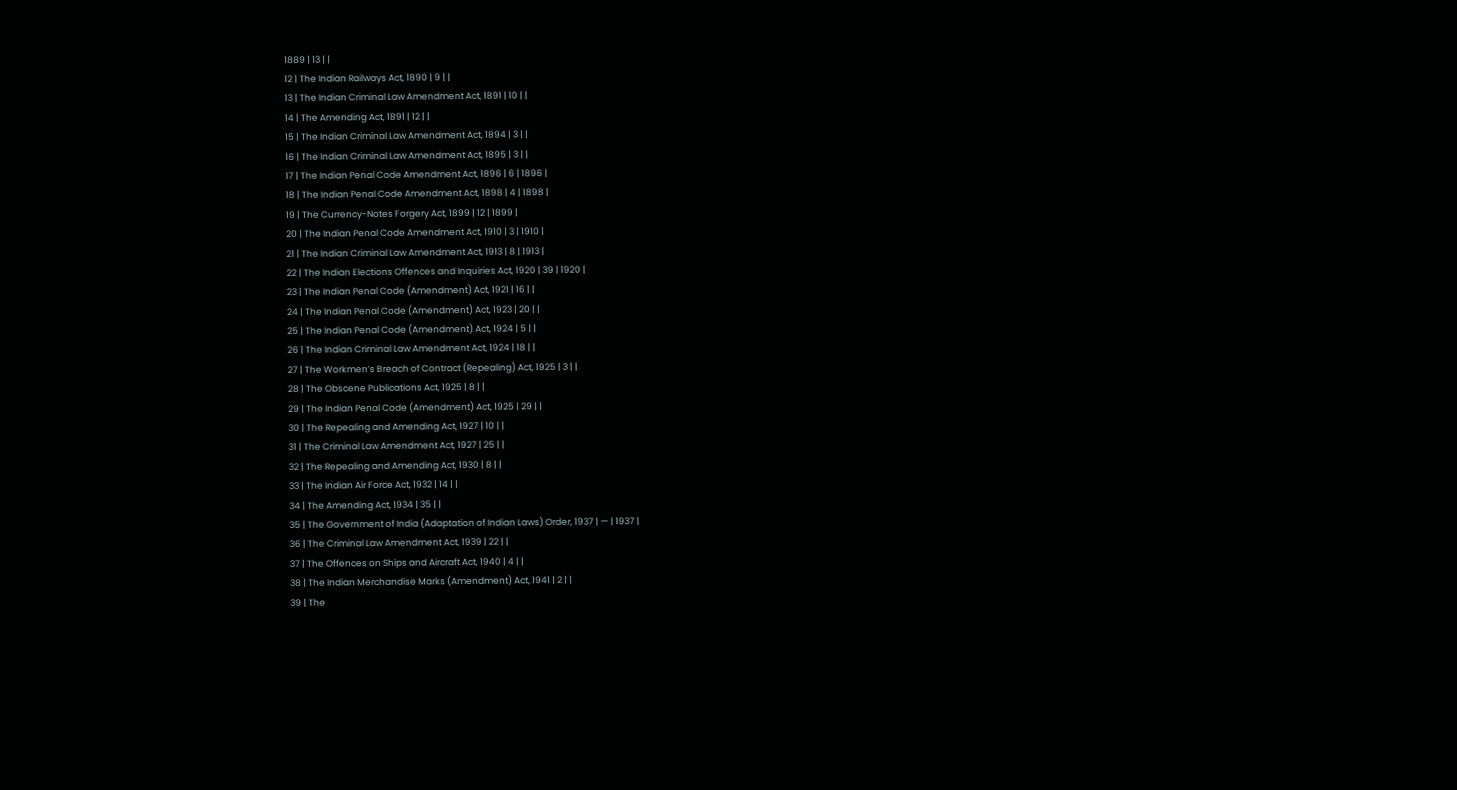1889 | 13 | |
12 | The Indian Railways Act, 1890 | 9 | |
13 | The Indian Criminal Law Amendment Act, 1891 | 10 | |
14 | The Amending Act, 1891 | 12 | |
15 | The Indian Criminal Law Amendment Act, 1894 | 3 | |
16 | The Indian Criminal Law Amendment Act, 1895 | 3 | |
17 | The Indian Penal Code Amendment Act, 1896 | 6 | 1896 |
18 | The Indian Penal Code Amendment Act, 1898 | 4 | 1898 |
19 | The Currency-Notes Forgery Act, 1899 | 12 | 1899 |
20 | The Indian Penal Code Amendment Act, 1910 | 3 | 1910 |
21 | The Indian Criminal Law Amendment Act, 1913 | 8 | 1913 |
22 | The Indian Elections Offences and Inquiries Act, 1920 | 39 | 1920 |
23 | The Indian Penal Code (Amendment) Act, 1921 | 16 | |
24 | The Indian Penal Code (Amendment) Act, 1923 | 20 | |
25 | The Indian Penal Code (Amendment) Act, 1924 | 5 | |
26 | The Indian Criminal Law Amendment Act, 1924 | 18 | |
27 | The Workmen’s Breach of Contract (Repealing) Act, 1925 | 3 | |
28 | The Obscene Publications Act, 1925 | 8 | |
29 | The Indian Penal Code (Amendment) Act, 1925 | 29 | |
30 | The Repealing and Amending Act, 1927 | 10 | |
31 | The Criminal Law Amendment Act, 1927 | 25 | |
32 | The Repealing and Amending Act, 1930 | 8 | |
33 | The Indian Air Force Act, 1932 | 14 | |
34 | The Amending Act, 1934 | 35 | |
35 | The Government of India (Adaptation of Indian Laws) Order, 1937 | — | 1937 |
36 | The Criminal Law Amendment Act, 1939 | 22 | |
37 | The Offences on Ships and Aircraft Act, 1940 | 4 | |
38 | The Indian Merchandise Marks (Amendment) Act, 1941 | 2 | |
39 | The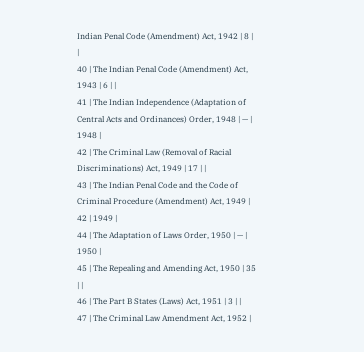Indian Penal Code (Amendment) Act, 1942 | 8 | |
40 | The Indian Penal Code (Amendment) Act, 1943 | 6 | |
41 | The Indian Independence (Adaptation of Central Acts and Ordinances) Order, 1948 | — | 1948 |
42 | The Criminal Law (Removal of Racial Discriminations) Act, 1949 | 17 | |
43 | The Indian Penal Code and the Code of Criminal Procedure (Amendment) Act, 1949 | 42 | 1949 |
44 | The Adaptation of Laws Order, 1950 | — | 1950 |
45 | The Repealing and Amending Act, 1950 | 35 | |
46 | The Part B States (Laws) Act, 1951 | 3 | |
47 | The Criminal Law Amendment Act, 1952 |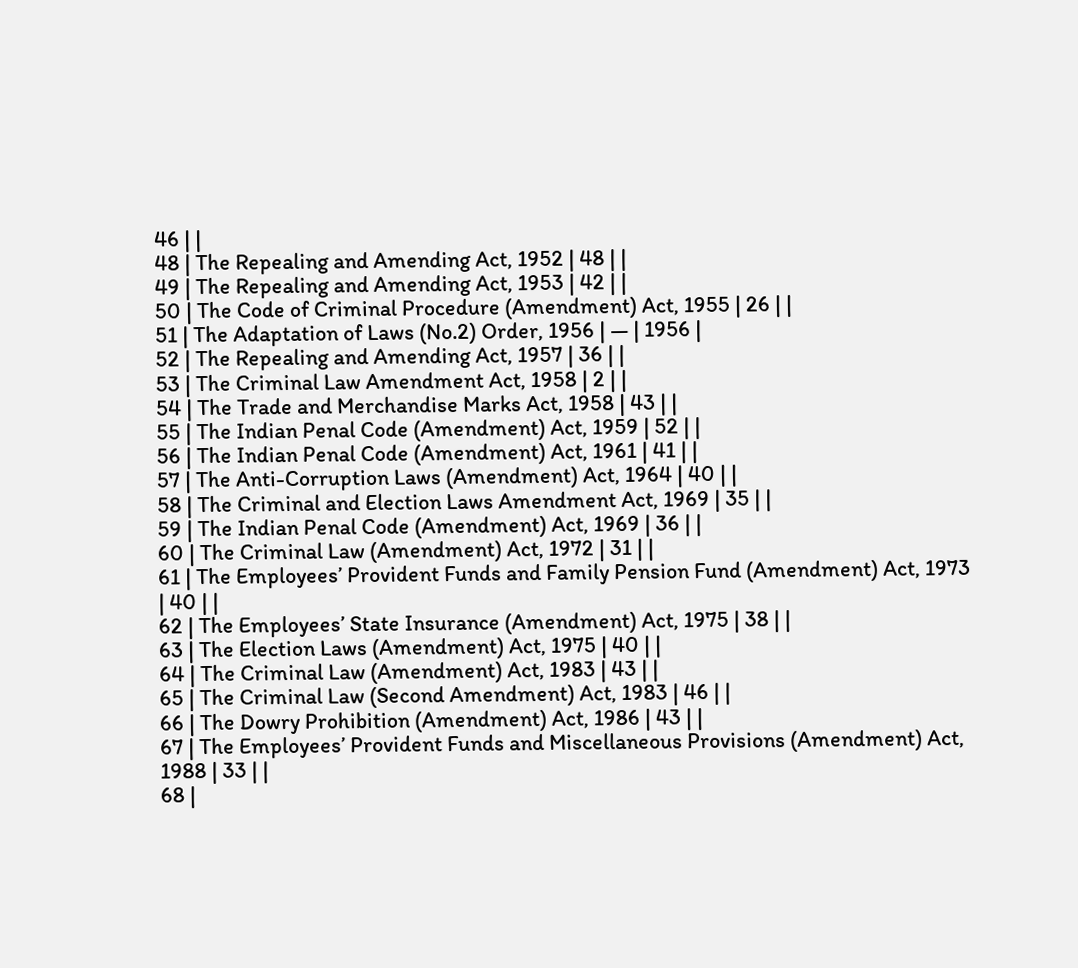46 | |
48 | The Repealing and Amending Act, 1952 | 48 | |
49 | The Repealing and Amending Act, 1953 | 42 | |
50 | The Code of Criminal Procedure (Amendment) Act, 1955 | 26 | |
51 | The Adaptation of Laws (No.2) Order, 1956 | — | 1956 |
52 | The Repealing and Amending Act, 1957 | 36 | |
53 | The Criminal Law Amendment Act, 1958 | 2 | |
54 | The Trade and Merchandise Marks Act, 1958 | 43 | |
55 | The Indian Penal Code (Amendment) Act, 1959 | 52 | |
56 | The Indian Penal Code (Amendment) Act, 1961 | 41 | |
57 | The Anti-Corruption Laws (Amendment) Act, 1964 | 40 | |
58 | The Criminal and Election Laws Amendment Act, 1969 | 35 | |
59 | The Indian Penal Code (Amendment) Act, 1969 | 36 | |
60 | The Criminal Law (Amendment) Act, 1972 | 31 | |
61 | The Employees’ Provident Funds and Family Pension Fund (Amendment) Act, 1973 | 40 | |
62 | The Employees’ State Insurance (Amendment) Act, 1975 | 38 | |
63 | The Election Laws (Amendment) Act, 1975 | 40 | |
64 | The Criminal Law (Amendment) Act, 1983 | 43 | |
65 | The Criminal Law (Second Amendment) Act, 1983 | 46 | |
66 | The Dowry Prohibition (Amendment) Act, 1986 | 43 | |
67 | The Employees’ Provident Funds and Miscellaneous Provisions (Amendment) Act, 1988 | 33 | |
68 |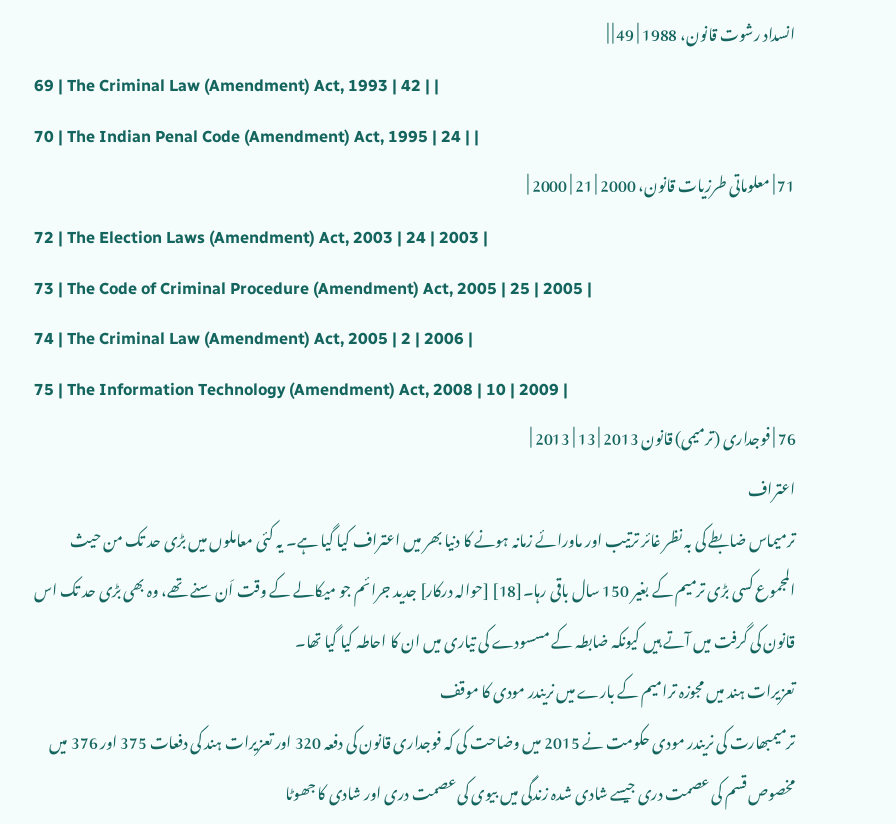انسداد رشوت قانون، 1988 | 49 | |
69 | The Criminal Law (Amendment) Act, 1993 | 42 | |
70 | The Indian Penal Code (Amendment) Act, 1995 | 24 | |
71 | معلوماتی طرزیات قانون، 2000 | 21 | 2000 |
72 | The Election Laws (Amendment) Act, 2003 | 24 | 2003 |
73 | The Code of Criminal Procedure (Amendment) Act, 2005 | 25 | 2005 |
74 | The Criminal Law (Amendment) Act, 2005 | 2 | 2006 |
75 | The Information Technology (Amendment) Act, 2008 | 10 | 2009 |
76 | فوجداری (ترمیمی) قانون 2013 | 13 | 2013 |
اعتراف
ترمیماس ضابطے کی بہ نظر غائر ترتیب اور ماورائے زمانہ ہونے کا دنیا بھر میں اعتراف کیا گیا ہے۔ یہ کئی معاملوں میں بڑی حد تک من حیث المجموع کسی بڑی ترمیم کے بغیر 150 سال باقی رہا۔[18] [حوالہ درکار] جدید جرائم جو میکالے کے وقت اَن سنے تھے، وہ بھی بڑی حد تک اس قانون کی گرفت میں آتے ہیں کیونکہ ضابطہ کے مسسودے کی تیاری میں ان کا احاطہ کیا گیا تھا۔
تعزیرات ہند میں مجوزہ ترامیم کے بارے میں نریندر مودی کا موقف
ترمیمبھارت کی نریندر مودی حکومت نے 2015 میں وضاحت کی کہ فوجداری قانون کی دفعہ 320 اور تعزیرات ہند کی دفعات 375 اور 376 میں مخصوص قسم کی عصمت دری جیسے شادی شدہ زندگی میں بیوی کی عصمت دری اور شادی کا جھوٹا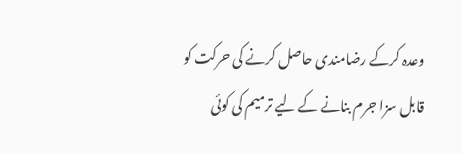وعدہ کرکے رضامندی حاصل کرنے کی حرکت کو قابل سزا جرم بنانے کے لیے ترمیم کی کوئی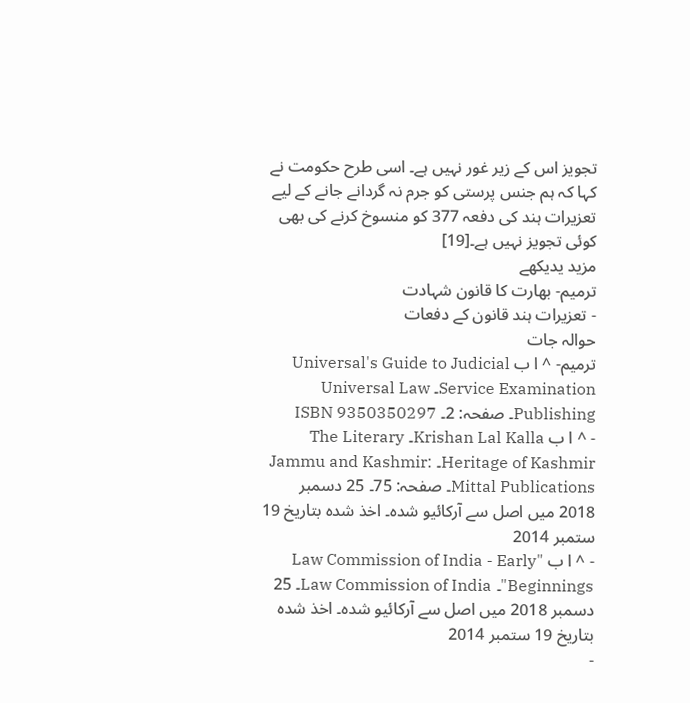تجویز اس کے زیر غور نہیں ہے۔ اسی طرح حکومت نے کہا کہ ہم جنس پرستی کو جرم نہ گردانے جانے کے لیے تعزیرات ہند کی دفعہ 377 کو منسوخ کرنے کی بھی کوئی تجویز نہیں ہے۔[19]
مزید یدیکھے
ترمیم- بھارت کا قانون شہادت
- تعزیرات ہند قانون کے دفعات
حوالہ جات
ترمیم- ^ ا ب Universal's Guide to Judicial Service Examination۔ Universal Law Publishing۔ صفحہ: 2۔ ISBN 9350350297
- ^ ا ب Krishan Lal Kalla۔ The Literary Heritage of Kashmir۔ Jammu and Kashmir: Mittal Publications۔ صفحہ: 75۔ 25 دسمبر 2018 میں اصل سے آرکائیو شدہ۔ اخذ شدہ بتاریخ 19 ستمبر 2014
- ^ ا ب "Law Commission of India - Early Beginnings"۔ Law Commission of India۔ 25 دسمبر 2018 میں اصل سے آرکائیو شدہ۔ اخذ شدہ بتاریخ 19 ستمبر 2014
-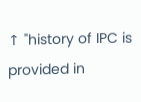↑ "history of IPC is provided in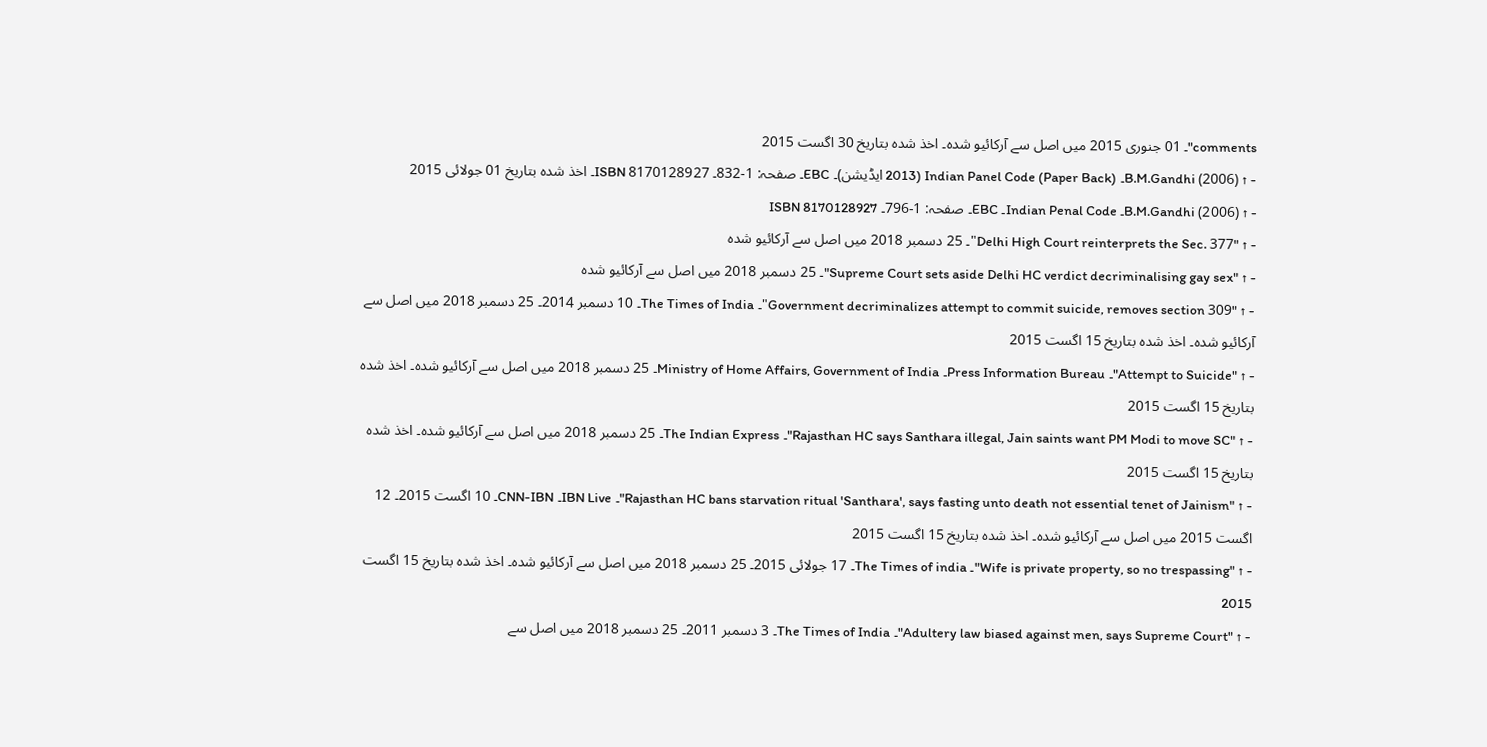comments"۔ 01 جنوری 2015 میں اصل سے آرکائیو شدہ۔ اخذ شدہ بتاریخ 30 اگست 2015
- ↑ B.M.Gandhi (2006)۔ Indian Panel Code (Paper Back) (2013 ایڈیشن)۔ EBC۔ صفحہ: 1-832۔ ISBN 8170128927۔ اخذ شدہ بتاریخ 01 جولائی 2015
- ↑ B.M.Gandhi (2006)۔ Indian Penal Code۔ EBC۔ صفحہ: 1-796۔ ISBN 8170128927
- ↑ "Delhi High Court reinterprets the Sec. 377"۔ 25 دسمبر 2018 میں اصل سے آرکائیو شدہ
- ↑ "Supreme Court sets aside Delhi HC verdict decriminalising gay sex"۔ 25 دسمبر 2018 میں اصل سے آرکائیو شدہ
- ↑ "Government decriminalizes attempt to commit suicide, removes section 309"۔ The Times of India۔ 10 دسمبر 2014۔ 25 دسمبر 2018 میں اصل سے آرکائیو شدہ۔ اخذ شدہ بتاریخ 15 اگست 2015
- ↑ "Attempt to Suicide"۔ Press Information Bureau۔ Ministry of Home Affairs, Government of India۔ 25 دسمبر 2018 میں اصل سے آرکائیو شدہ۔ اخذ شدہ بتاریخ 15 اگست 2015
- ↑ "Rajasthan HC says Santhara illegal, Jain saints want PM Modi to move SC"۔ The Indian Express۔ 25 دسمبر 2018 میں اصل سے آرکائیو شدہ۔ اخذ شدہ بتاریخ 15 اگست 2015
- ↑ "Rajasthan HC bans starvation ritual 'Santhara', says fasting unto death not essential tenet of Jainism"۔ IBN Live۔ CNN-IBN۔ 10 اگست 2015۔ 12 اگست 2015 میں اصل سے آرکائیو شدہ۔ اخذ شدہ بتاریخ 15 اگست 2015
- ↑ "Wife is private property, so no trespassing"۔ The Times of india۔ 17 جولائی 2015۔ 25 دسمبر 2018 میں اصل سے آرکائیو شدہ۔ اخذ شدہ بتاریخ 15 اگست 2015
- ↑ "Adultery law biased against men, says Supreme Court"۔ The Times of India۔ 3 دسمبر 2011۔ 25 دسمبر 2018 میں اصل سے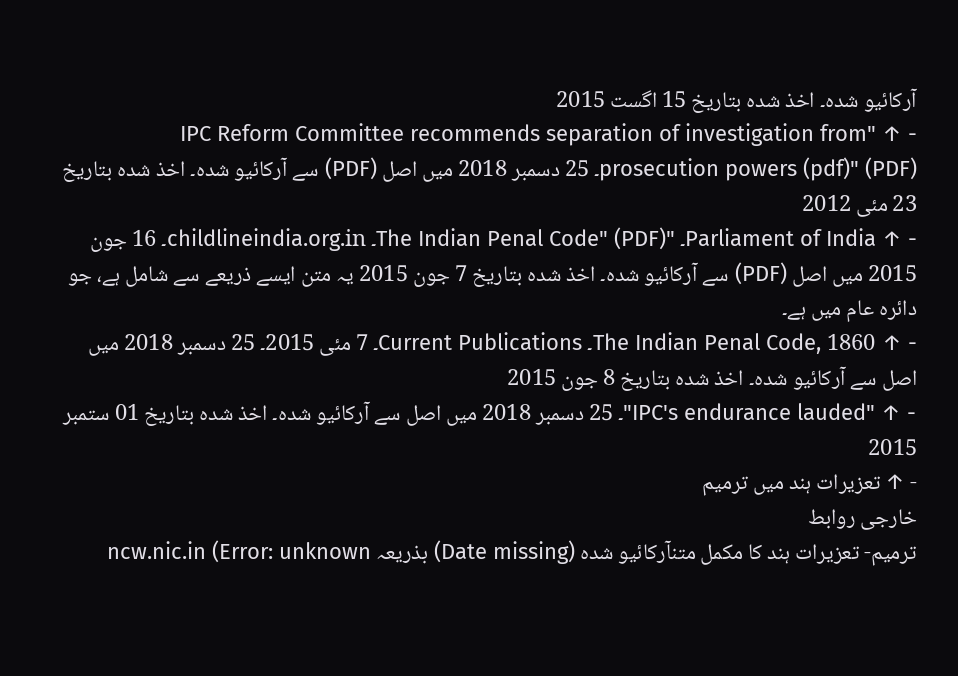آرکائیو شدہ۔ اخذ شدہ بتاریخ 15 اگست 2015
- ↑ "IPC Reform Committee recommends separation of investigation from prosecution powers (pdf)" (PDF)۔ 25 دسمبر 2018 میں اصل (PDF) سے آرکائیو شدہ۔ اخذ شدہ بتاریخ 23 مئی 2012
- ↑ Parliament of India۔ "The Indian Penal Code" (PDF)۔ childlineindia.org.in۔ 16 جون 2015 میں اصل (PDF) سے آرکائیو شدہ۔ اخذ شدہ بتاریخ 7 جون 2015 یہ متن ایسے ذریعے سے شامل ہے، جو دائرہ عام میں ہے۔
- ↑ The Indian Penal Code, 1860۔ Current Publications۔ 7 مئی 2015۔ 25 دسمبر 2018 میں اصل سے آرکائیو شدہ۔ اخذ شدہ بتاریخ 8 جون 2015
- ↑ "IPC's endurance lauded"۔ 25 دسمبر 2018 میں اصل سے آرکائیو شدہ۔ اخذ شدہ بتاریخ 01 ستمبر 2015
- ↑ تعزیرات ہند میں ترمیم
خارجی روابط
ترمیم- تعزیرات ہند کا مکمل متنآرکائیو شدہ (Date missing) بذریعہ ncw.nic.in (Error: unknown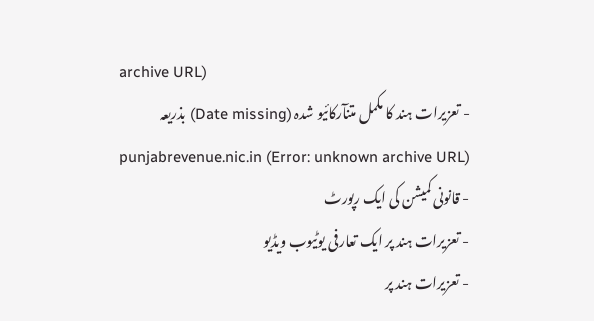archive URL)
- تعزیرات ہند کا مکمل متنآرکائیو شدہ (Date missing) بذریعہ punjabrevenue.nic.in (Error: unknown archive URL)
- قانونی کمیشن کی ایک رپورٹ
- تعزیرات ہند پر ایک تعارفی یوٹیوب ویڈیو
- تعزیرات ہند پر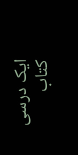ایک درسی کتاب